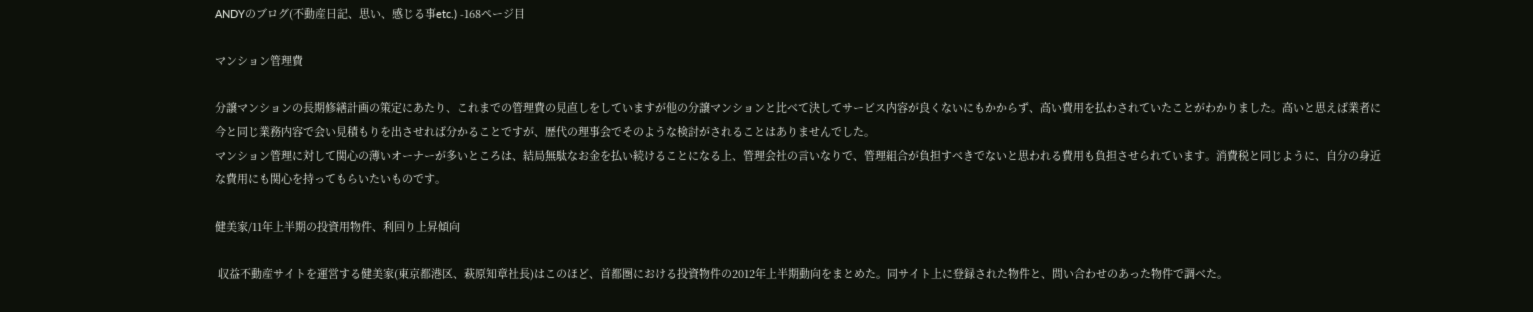ANDYのブログ(不動産日記、思い、感じる事etc.) -168ページ目

マンション管理費

分譲マンションの長期修繕計画の策定にあたり、これまでの管理費の見直しをしていますが他の分譲マンションと比べて決してサービス内容が良くないにもかからず、高い費用を払わされていたことがわかりました。高いと思えば業者に今と同じ業務内容で会い見積もりを出させれば分かることですが、歴代の理事会でそのような検討がされることはありませんでした。
マンション管理に対して関心の薄いオーナーが多いところは、結局無駄なお金を払い続けることになる上、管理会社の言いなりで、管理組合が負担すべきでないと思われる費用も負担させられています。消費税と同じように、自分の身近な費用にも関心を持ってもらいたいものです。

健美家/11年上半期の投資用物件、利回り上昇傾向

 収益不動産サイトを運営する健美家(東京都港区、萩原知章社長)はこのほど、首都圏における投資物件の2012年上半期動向をまとめた。同サイト上に登録された物件と、問い合わせのあった物件で調べた。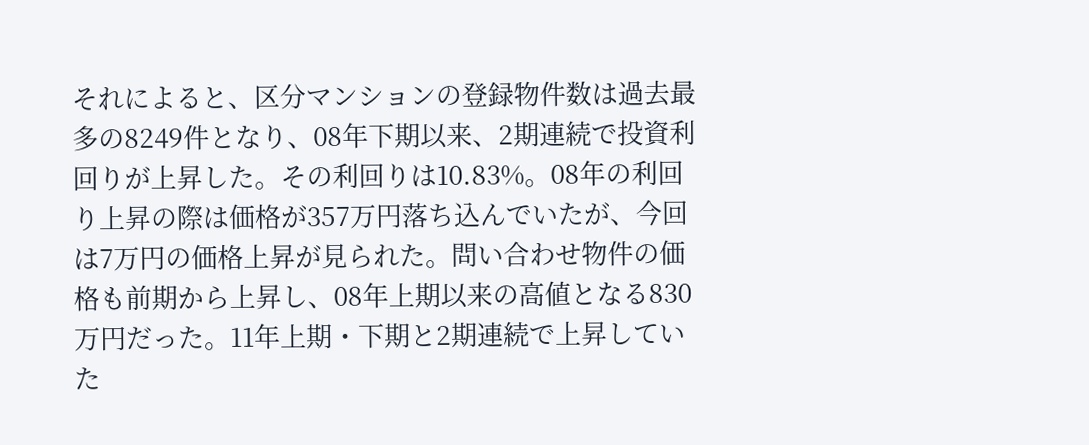それによると、区分マンションの登録物件数は過去最多の8249件となり、08年下期以来、2期連続で投資利回りが上昇した。その利回りは10.83%。08年の利回り上昇の際は価格が357万円落ち込んでいたが、今回は7万円の価格上昇が見られた。問い合わせ物件の価格も前期から上昇し、08年上期以来の高値となる830万円だった。11年上期・下期と2期連続で上昇していた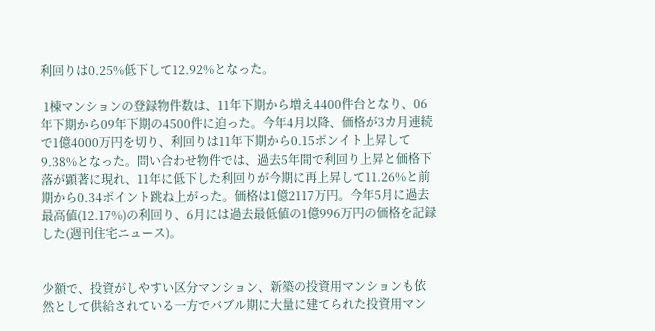利回りは0.25%低下して12.92%となった。

 1棟マンションの登録物件数は、11年下期から増え4400件台となり、06年下期から09年下期の4500件に迫った。今年4月以降、価格が3カ月連続で1億4000万円を切り、利回りは11年下期から0.15ポンイト上昇して9.38%となった。問い合わせ物件では、過去5年間で利回り上昇と価格下落が顕著に現れ、11年に低下した利回りが今期に再上昇して11.26%と前期から0.34ポイント跳ね上がった。価格は1億2117万円。今年5月に過去最高値(12.17%)の利回り、6月には過去最低値の1億996万円の価格を記録した(週刊住宅ニュース)。


少額で、投資がしやすい区分マンション、新築の投資用マンションも依然として供給されている一方でバブル期に大量に建てられた投資用マン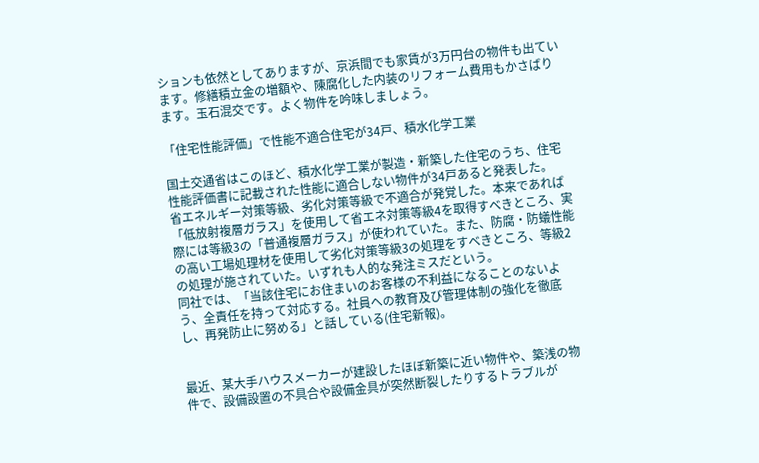ションも依然としてありますが、京浜間でも家賃が3万円台の物件も出ています。修繕積立金の増額や、陳腐化した内装のリフォーム費用もかさばります。玉石混交です。よく物件を吟味しましょう。

「住宅性能評価」で性能不適合住宅が34戸、積水化学工業

国土交通省はこのほど、積水化学工業が製造・新築した住宅のうち、住宅性能評価書に記載された性能に適合しない物件が34戸あると発表した。
省エネルギー対策等級、劣化対策等級で不適合が発覚した。本来であれば「低放射複層ガラス」を使用して省エネ対策等級4を取得すべきところ、実際には等級3の「普通複層ガラス」が使われていた。また、防腐・防蟻性能の高い工場処理材を使用して劣化対策等級3の処理をすべきところ、等級2の処理が施されていた。いずれも人的な発注ミスだという。
同社では、「当該住宅にお住まいのお客様の不利益になることのないよう、全責任を持って対応する。社員への教育及び管理体制の強化を徹底し、再発防止に努める」と話している(住宅新報)。


最近、某大手ハウスメーカーが建設したほぼ新築に近い物件や、築浅の物件で、設備設置の不具合や設備金具が突然断裂したりするトラブルが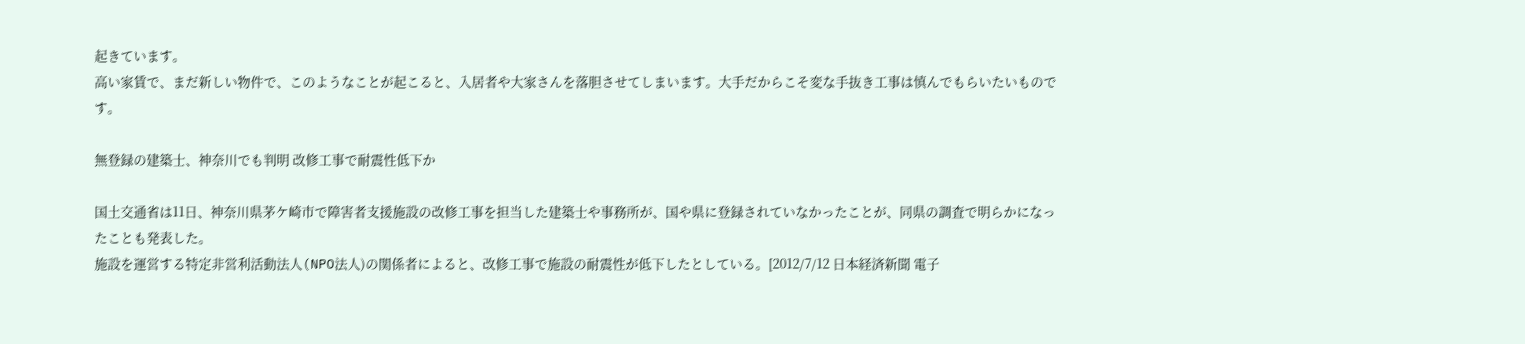起きています。
高い家賃で、まだ新しい物件で、このようなことが起こると、入居者や大家さんを落胆させてしまいます。大手だからこそ変な手抜き工事は慎んでもらいたいものです。

無登録の建築士、神奈川でも判明 改修工事で耐震性低下か

国土交通省は11日、神奈川県茅ケ崎市で障害者支援施設の改修工事を担当した建築士や事務所が、国や県に登録されていなかったことが、同県の調査で明らかになったことも発表した。
施設を運営する特定非営利活動法人(NPO法人)の関係者によると、改修工事で施設の耐震性が低下したとしている。[2012/7/12 日本経済新聞 電子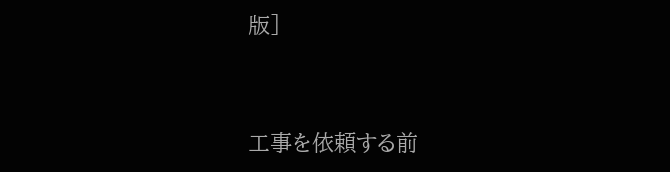版]


工事を依頼する前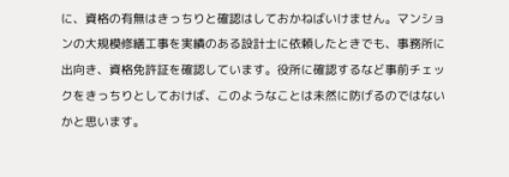に、資格の有無はきっちりと確認はしておかねばいけません。マンションの大規模修繕工事を実績のある設計士に依頼したときでも、事務所に出向き、資格免許証を確認しています。役所に確認するなど事前チェックをきっちりとしておけば、このようなことは未然に防げるのではないかと思います。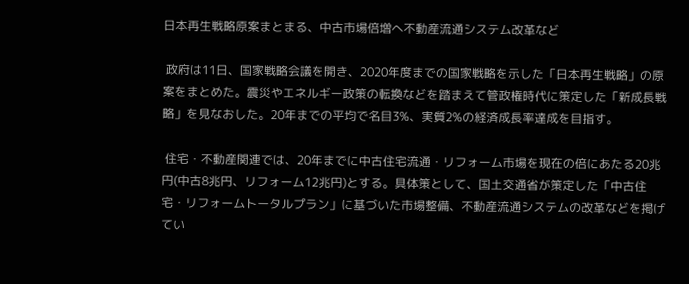日本再生戦略原案まとまる、中古市場倍増へ不動産流通システム改革など

 政府は11日、国家戦略会議を開き、2020年度までの国家戦略を示した「日本再生戦略」の原案をまとめた。震災やエネルギー政策の転換などを踏まえて管政権時代に策定した「新成長戦略」を見なおした。20年までの平均で名目3%、実質2%の経済成長率達成を目指す。

 住宅・不動産関連では、20年までに中古住宅流通・リフォーム市場を現在の倍にあたる20兆円(中古8兆円、リフォーム12兆円)とする。具体策として、国土交通省が策定した「中古住宅・リフォームトータルプラン」に基づいた市場整備、不動産流通システムの改革などを掲げてい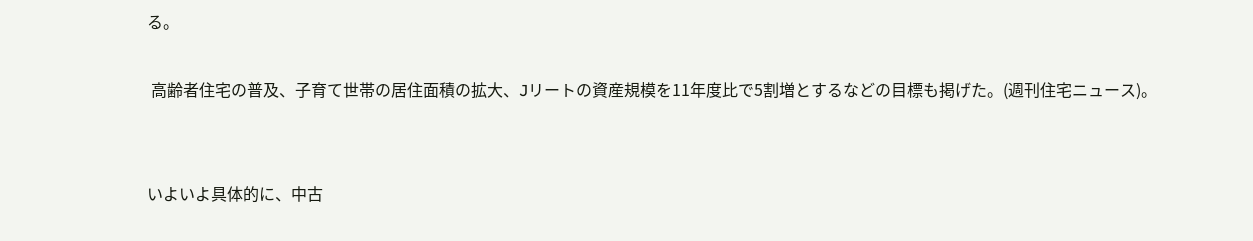る。

 高齢者住宅の普及、子育て世帯の居住面積の拡大、Jリートの資産規模を11年度比で5割増とするなどの目標も掲げた。(週刊住宅ニュース)。


いよいよ具体的に、中古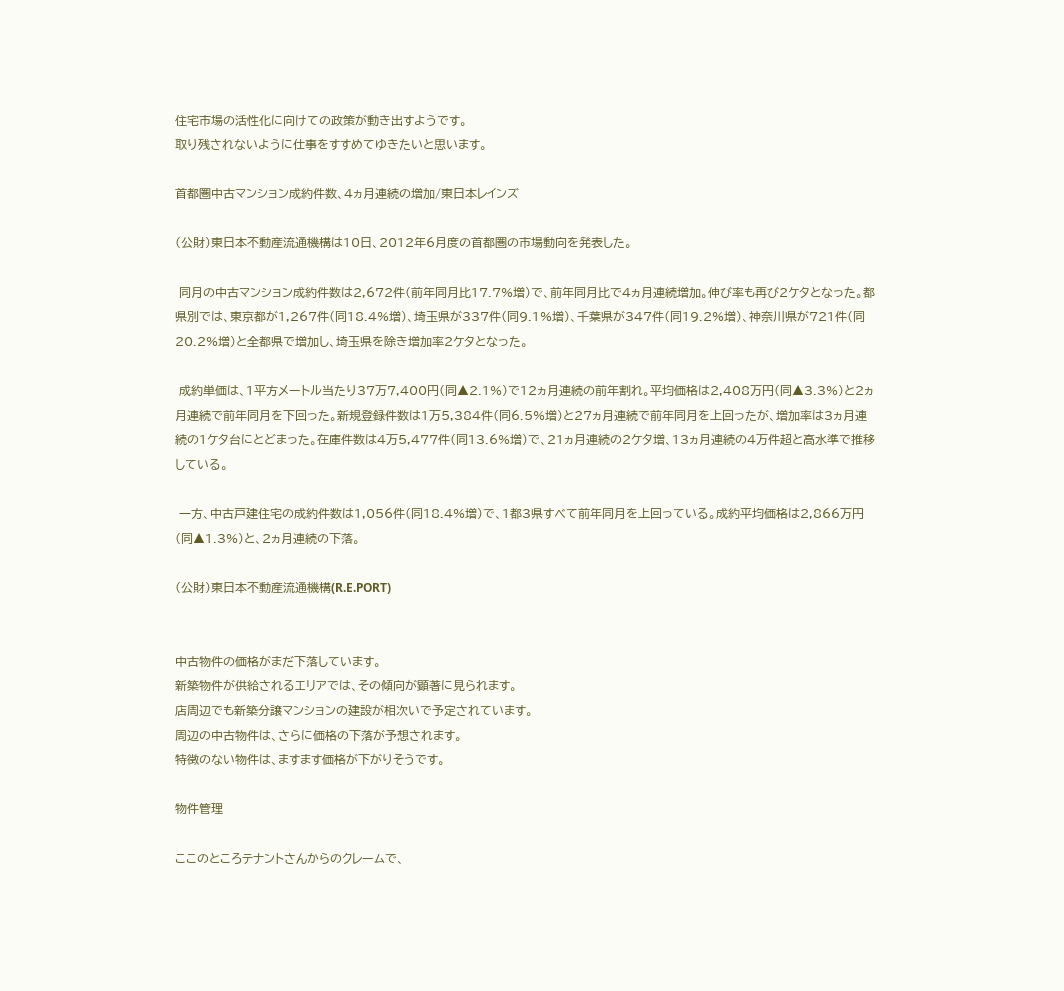住宅市場の活性化に向けての政策が動き出すようです。
取り残されないように仕事をすすめてゆきたいと思います。

首都圏中古マンション成約件数、4ヵ月連続の増加/東日本レインズ

(公財)東日本不動産流通機構は10日、2012年6月度の首都圏の市場動向を発表した。

 同月の中古マンション成約件数は2,672件(前年同月比17.7%増)で、前年同月比で4ヵ月連続増加。伸び率も再び2ケタとなった。都県別では、東京都が1,267件(同18.4%増)、埼玉県が337件(同9.1%増)、千葉県が347件(同19.2%増)、神奈川県が721件(同20.2%増)と全都県で増加し、埼玉県を除き増加率2ケタとなった。

 成約単価は、1平方メートル当たり37万7,400円(同▲2.1%)で12ヵ月連続の前年割れ。平均価格は2,408万円(同▲3.3%)と2ヵ月連続で前年同月を下回った。新規登録件数は1万5,384件(同6.5%増)と27ヵ月連続で前年同月を上回ったが、増加率は3ヵ月連続の1ケタ台にとどまった。在庫件数は4万5,477件(同13.6%増)で、21ヵ月連続の2ケタ増、13ヵ月連続の4万件超と高水準で推移している。

 一方、中古戸建住宅の成約件数は1,056件(同18.4%増)で、1都3県すべて前年同月を上回っている。成約平均価格は2,866万円(同▲1.3%)と、2ヵ月連続の下落。

(公財)東日本不動産流通機構(R.E.PORT)


中古物件の価格がまだ下落しています。
新築物件が供給されるエリアでは、その傾向が顕著に見られます。
店周辺でも新築分譲マンションの建設が相次いで予定されています。
周辺の中古物件は、さらに価格の下落が予想されます。
特徴のない物件は、ますます価格が下がりそうです。

物件管理

ここのところテナントさんからのクレームで、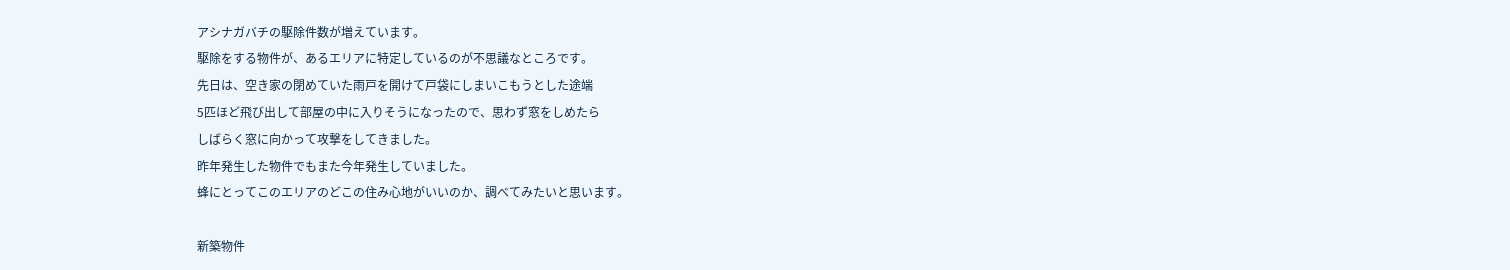アシナガバチの駆除件数が増えています。
駆除をする物件が、あるエリアに特定しているのが不思議なところです。
先日は、空き家の閉めていた雨戸を開けて戸袋にしまいこもうとした途端
5匹ほど飛び出して部屋の中に入りそうになったので、思わず窓をしめたら
しばらく窓に向かって攻撃をしてきました。
昨年発生した物件でもまた今年発生していました。
蜂にとってこのエリアのどこの住み心地がいいのか、調べてみたいと思います。

新築物件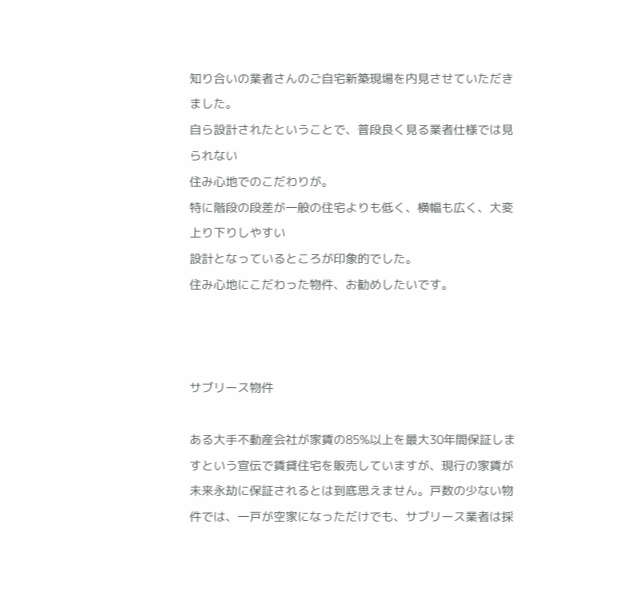知り合いの業者さんのご自宅新築現場を内見させていただきました。
自ら設計されたということで、普段良く見る業者仕様では見られない
住み心地でのこだわりが。
特に階段の段差が一般の住宅よりも低く、横幅も広く、大変上り下りしやすい
設計となっているところが印象的でした。
住み心地にこだわった物件、お勧めしたいです。



サブリース物件

ある大手不動産会社が家賃の85%以上を最大30年間保証しますという宣伝で賃貸住宅を販売していますが、現行の家賃が未来永劫に保証されるとは到底思えません。戸数の少ない物件では、一戸が空家になっただけでも、サブリース業者は採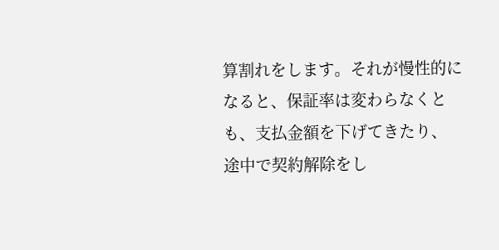算割れをします。それが慢性的になると、保証率は変わらなくとも、支払金額を下げてきたり、
途中で契約解除をし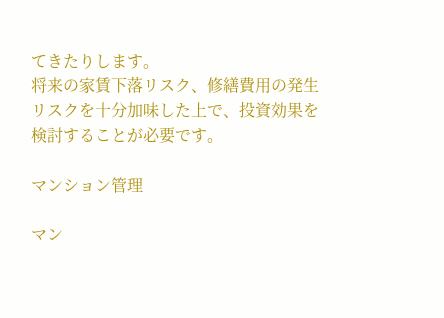てきたりします。
将来の家賃下落リスク、修繕費用の発生リスクを十分加味した上で、投資効果を検討することが必要です。

マンション管理

マン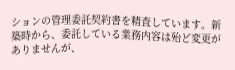ションの管理委託契約書を精査しています。新築時から、委託している業務内容は殆ど変更がありませんが、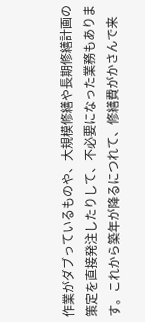作業がダブっているものや、大規模修繕や長期修繕計画の策定を直接発注したりして、不必要になった業務もあります。これから築年が降るにつれて、修繕費がかさんで来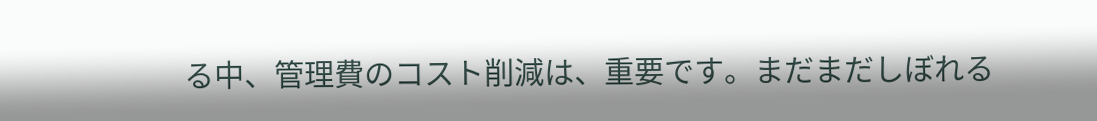る中、管理費のコスト削減は、重要です。まだまだしぼれる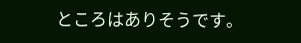ところはありそうです。